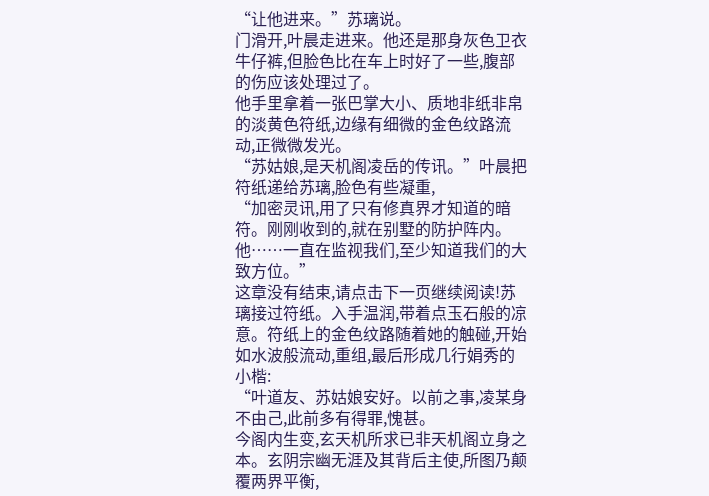“让他进来。”苏璃说。
门滑开,叶晨走进来。他还是那身灰色卫衣牛仔裤,但脸色比在车上时好了一些,腹部的伤应该处理过了。
他手里拿着一张巴掌大小、质地非纸非帛的淡黄色符纸,边缘有细微的金色纹路流动,正微微发光。
“苏姑娘,是天机阁凌岳的传讯。”叶晨把符纸递给苏璃,脸色有些凝重,
“加密灵讯,用了只有修真界才知道的暗符。刚刚收到的,就在别墅的防护阵内。
他……一直在监视我们,至少知道我们的大致方位。”
这章没有结束,请点击下一页继续阅读!苏璃接过符纸。入手温润,带着点玉石般的凉意。符纸上的金色纹路随着她的触碰,开始如水波般流动,重组,最后形成几行娟秀的小楷:
“叶道友、苏姑娘安好。以前之事,凌某身不由己,此前多有得罪,愧甚。
今阁内生变,玄天机所求已非天机阁立身之本。玄阴宗幽无涯及其背后主使,所图乃颠覆两界平衡,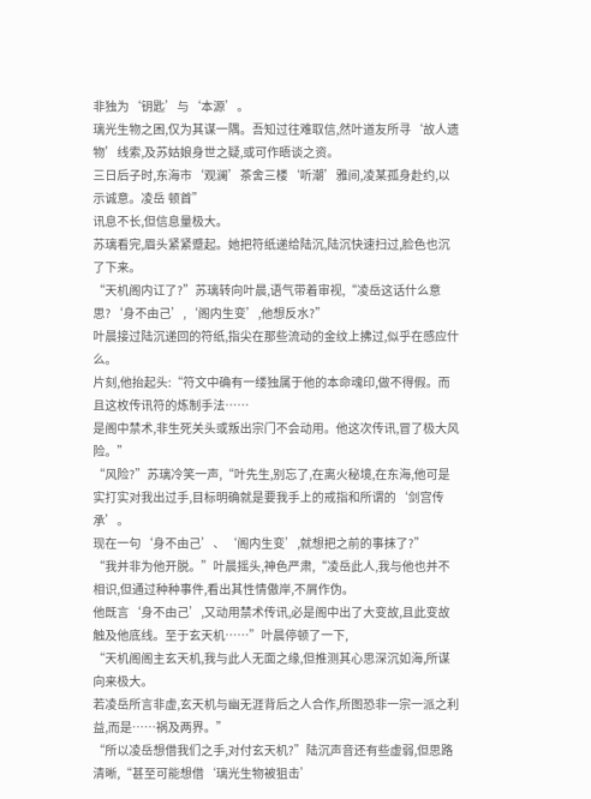非独为‘钥匙’与‘本源’。
璃光生物之困,仅为其谋一隅。吾知过往难取信,然叶道友所寻‘故人遗物’线索,及苏姑娘身世之疑,或可作晤谈之资。
三日后子时,东海市‘观澜’茶舍三楼‘听潮’雅间,凌某孤身赴约,以示诚意。凌岳 顿首”
讯息不长,但信息量极大。
苏璃看完,眉头紧紧蹙起。她把符纸递给陆沉,陆沉快速扫过,脸色也沉了下来。
“天机阁内讧了?”苏璃转向叶晨,语气带着审视,“凌岳这话什么意思?‘身不由己’,‘阁内生变’,他想反水?”
叶晨接过陆沉递回的符纸,指尖在那些流动的金纹上拂过,似乎在感应什么。
片刻,他抬起头:“符文中确有一缕独属于他的本命魂印,做不得假。而且这枚传讯符的炼制手法……
是阁中禁术,非生死关头或叛出宗门不会动用。他这次传讯,冒了极大风险。”
“风险?”苏璃冷笑一声,“叶先生,别忘了,在离火秘境,在东海,他可是实打实对我出过手,目标明确就是要我手上的戒指和所谓的‘剑宫传承’。
现在一句‘身不由己’、‘阁内生变’,就想把之前的事抹了?”
“我并非为他开脱。”叶晨摇头,神色严肃,“凌岳此人,我与他也并不相识,但通过种种事件,看出其性情傲岸,不屑作伪。
他既言‘身不由己’,又动用禁术传讯,必是阁中出了大变故,且此变故触及他底线。至于玄天机……”叶晨停顿了一下,
“天机阁阁主玄天机,我与此人无面之缘,但推测其心思深沉如海,所谋向来极大。
若凌岳所言非虚,玄天机与幽无涯背后之人合作,所图恐非一宗一派之利益,而是……祸及两界。”
“所以凌岳想借我们之手,对付玄天机?”陆沉声音还有些虚弱,但思路清晰,“甚至可能想借‘璃光生物被狙击’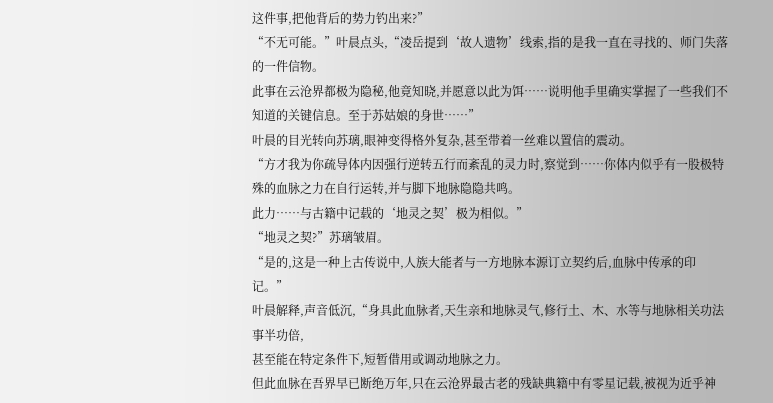这件事,把他背后的势力钓出来?”
“不无可能。”叶晨点头,“凌岳提到‘故人遗物’线索,指的是我一直在寻找的、师门失落的一件信物。
此事在云沧界都极为隐秘,他竟知晓,并愿意以此为饵……说明他手里确实掌握了一些我们不知道的关键信息。至于苏姑娘的身世……”
叶晨的目光转向苏璃,眼神变得格外复杂,甚至带着一丝难以置信的震动。
“方才我为你疏导体内因强行逆转五行而紊乱的灵力时,察觉到……你体内似乎有一股极特殊的血脉之力在自行运转,并与脚下地脉隐隐共鸣。
此力……与古籍中记载的‘地灵之契’极为相似。”
“地灵之契?”苏璃皱眉。
“是的,这是一种上古传说中,人族大能者与一方地脉本源订立契约后,血脉中传承的印记。”
叶晨解释,声音低沉,“身具此血脉者,天生亲和地脉灵气,修行土、木、水等与地脉相关功法事半功倍,
甚至能在特定条件下,短暂借用或调动地脉之力。
但此血脉在吾界早已断绝万年,只在云沧界最古老的残缺典籍中有零星记载,被视为近乎神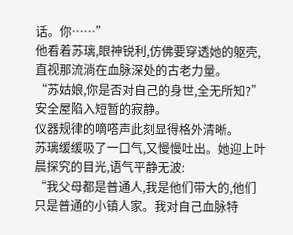话。你……”
他看着苏璃,眼神锐利,仿佛要穿透她的躯壳,直视那流淌在血脉深处的古老力量。
“苏姑娘,你是否对自己的身世,全无所知?”
安全屋陷入短暂的寂静。
仪器规律的嘀嗒声此刻显得格外清晰。
苏璃缓缓吸了一口气,又慢慢吐出。她迎上叶晨探究的目光,语气平静无波:
“我父母都是普通人,我是他们带大的,他们只是普通的小镇人家。我对自己血脉特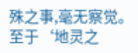殊之事,毫无察觉。至于‘地灵之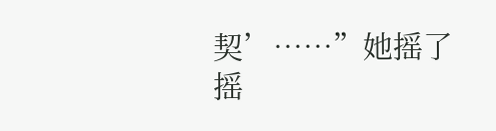契’……”她摇了摇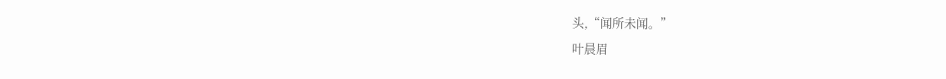头,“闻所未闻。”
叶晨眉